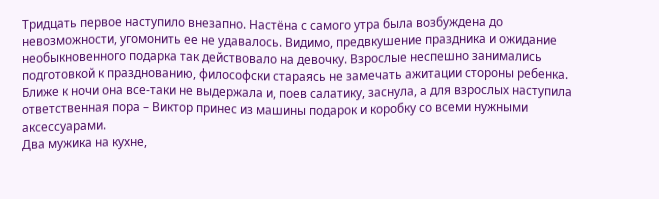Тридцать первое наступило внезапно. Настёна с самого утра была возбуждена до невозможности, угомонить ее не удавалось. Видимо, предвкушение праздника и ожидание необыкновенного подарка так действовало на девочку. Взрослые неспешно занимались подготовкой к празднованию, философски стараясь не замечать ажитации стороны ребенка. Ближе к ночи она все-таки не выдержала и, поев салатику, заснула, а для взрослых наступила ответственная пора – Виктор принес из машины подарок и коробку со всеми нужными аксессуарами.
Два мужика на кухне,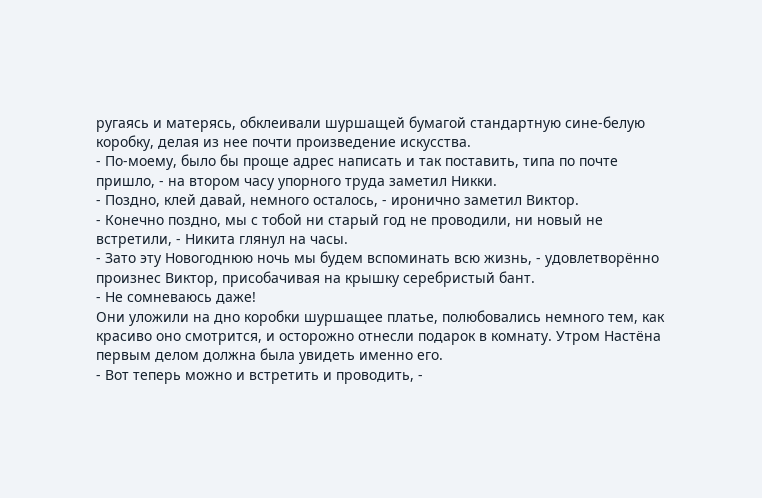ругаясь и матерясь, обклеивали шуршащей бумагой стандартную сине-белую коробку, делая из нее почти произведение искусства.
- По-моему, было бы проще адрес написать и так поставить, типа по почте пришло, - на втором часу упорного труда заметил Никки.
- Поздно, клей давай, немного осталось, - иронично заметил Виктор.
- Конечно поздно, мы с тобой ни старый год не проводили, ни новый не встретили, - Никита глянул на часы.
- Зато эту Новогоднюю ночь мы будем вспоминать всю жизнь, - удовлетворённо произнес Виктор, присобачивая на крышку серебристый бант.
- Не сомневаюсь даже!
Они уложили на дно коробки шуршащее платье, полюбовались немного тем, как красиво оно смотрится, и осторожно отнесли подарок в комнату. Утром Настёна первым делом должна была увидеть именно его.
- Вот теперь можно и встретить и проводить, -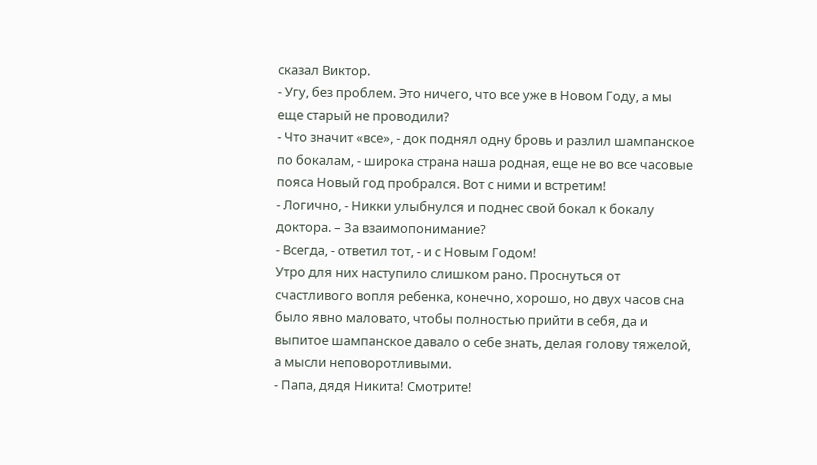сказал Виктор.
- Угу, без проблем. Это ничего, что все уже в Новом Году, а мы еще старый не проводили?
- Что значит «все», - док поднял одну бровь и разлил шампанское по бокалам, - широка страна наша родная, еще не во все часовые пояса Новый год пробрался. Вот с ними и встретим!
- Логично, - Никки улыбнулся и поднес свой бокал к бокалу доктора. – За взаимопонимание?
- Всегда, - ответил тот, - и с Новым Годом!
Утро для них наступило слишком рано. Проснуться от счастливого вопля ребенка, конечно, хорошо, но двух часов сна было явно маловато, чтобы полностью прийти в себя, да и выпитое шампанское давало о себе знать, делая голову тяжелой, а мысли неповоротливыми.
- Папа, дядя Никита! Смотрите!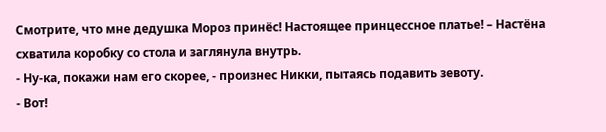Смотрите, что мне дедушка Мороз принёс! Настоящее принцессное платье! – Настёна схватила коробку со стола и заглянула внутрь.
- Ну-ка, покажи нам его скорее, - произнес Никки, пытаясь подавить зевоту.
- Вот!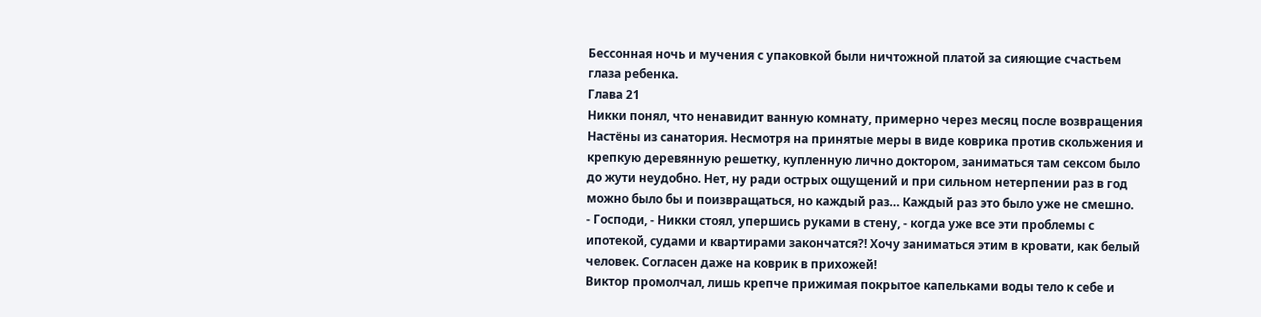Бессонная ночь и мучения с упаковкой были ничтожной платой за сияющие счастьем глаза ребенка.
Глава 21
Никки понял, что ненавидит ванную комнату, примерно через месяц после возвращения Настёны из санатория. Несмотря на принятые меры в виде коврика против скольжения и крепкую деревянную решетку, купленную лично доктором, заниматься там сексом было до жути неудобно. Нет, ну ради острых ощущений и при сильном нетерпении раз в год можно было бы и поизвращаться, но каждый раз… Каждый раз это было уже не смешно.
- Господи, - Никки стоял, упершись руками в стену, - когда уже все эти проблемы с ипотекой, судами и квартирами закончатся?! Хочу заниматься этим в кровати, как белый человек. Согласен даже на коврик в прихожей!
Виктор промолчал, лишь крепче прижимая покрытое капельками воды тело к себе и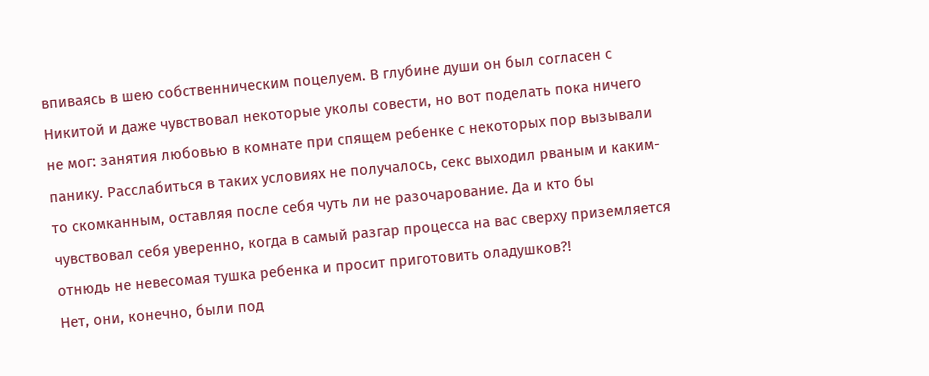впиваясь в шею собственническим поцелуем. В глубине души он был согласен с Никитой и даже чувствовал некоторые уколы совести, но вот поделать пока ничего не мог: занятия любовью в комнате при спящем ребенке с некоторых пор вызывали панику. Расслабиться в таких условиях не получалось, секс выходил рваным и каким-то скомканным, оставляя после себя чуть ли не разочарование. Да и кто бы чувствовал себя уверенно, когда в самый разгар процесса на вас сверху приземляется отнюдь не невесомая тушка ребенка и просит приготовить оладушков?!
Нет, они, конечно, были под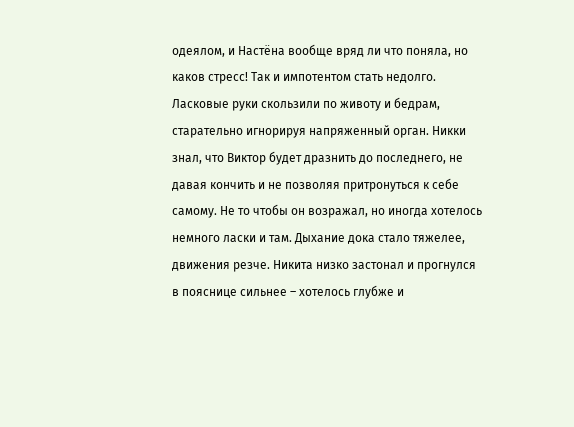одеялом, и Настёна вообще вряд ли что поняла, но каков стресс! Так и импотентом стать недолго.
Ласковые руки скользили по животу и бедрам, старательно игнорируя напряженный орган. Никки знал, что Виктор будет дразнить до последнего, не давая кончить и не позволяя притронуться к себе самому. Не то чтобы он возражал, но иногда хотелось немного ласки и там. Дыхание дока стало тяжелее, движения резче. Никита низко застонал и прогнулся в пояснице сильнее – хотелось глубже и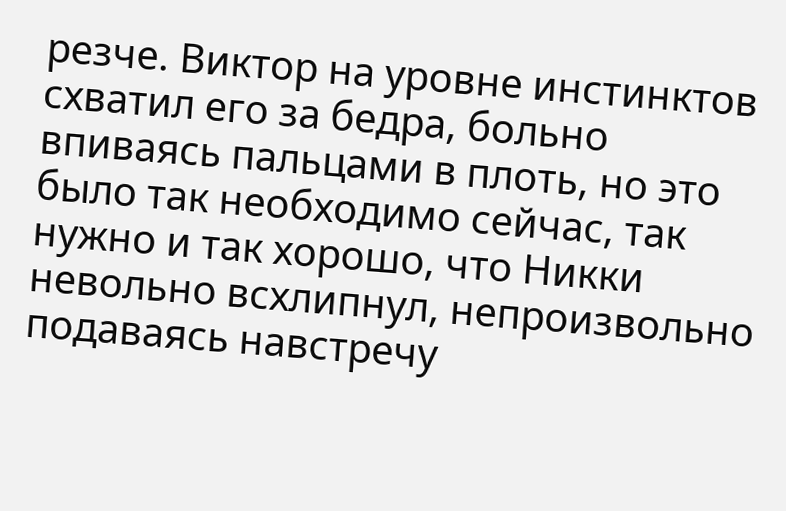резче. Виктор на уровне инстинктов схватил его за бедра, больно впиваясь пальцами в плоть, но это было так необходимо сейчас, так нужно и так хорошо, что Никки невольно всхлипнул, непроизвольно подаваясь навстречу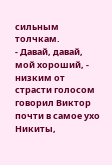сильным толчкам.
- Давай, давай, мой хороший, - низким от страсти голосом говорил Виктор почти в самое ухо Никиты,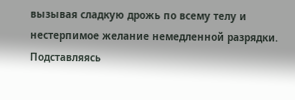вызывая сладкую дрожь по всему телу и нестерпимое желание немедленной разрядки.
Подставляясь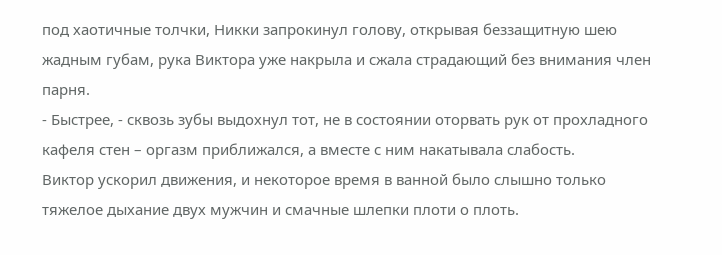под хаотичные толчки, Никки запрокинул голову, открывая беззащитную шею жадным губам, рука Виктора уже накрыла и сжала страдающий без внимания член парня.
- Быстрее, - сквозь зубы выдохнул тот, не в состоянии оторвать рук от прохладного кафеля стен – оргазм приближался, а вместе с ним накатывала слабость.
Виктор ускорил движения, и некоторое время в ванной было слышно только тяжелое дыхание двух мужчин и смачные шлепки плоти о плоть.